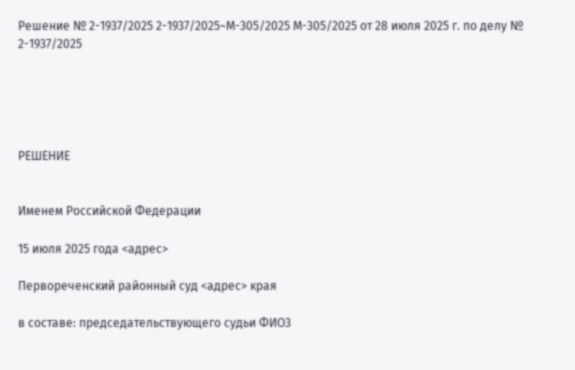Решение № 2-1937/2025 2-1937/2025~М-305/2025 М-305/2025 от 28 июля 2025 г. по делу № 2-1937/2025





РЕШЕНИЕ


Именем Российской Федерации

15 июля 2025 года <адрес>

Первореченский районный суд <адрес> края

в составе: председательствующего судьи ФИО3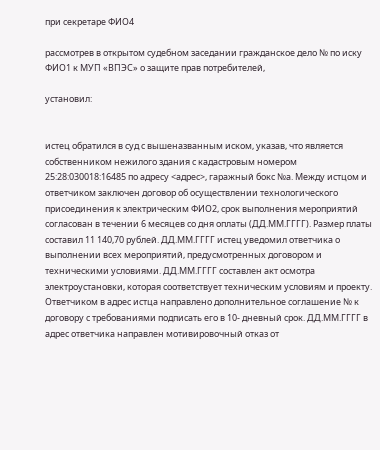при секретаре ФИО4

рассмотрев в открытом судебном заседании гражданское дело № по иску ФИО1 к МУП «ВПЭС» о защите прав потребителей,

установил:


истец обратился в суд с вышеназванным иском, указав, что является собственником нежилого здания с кадастровым номером 25:28:030018:16485 по адресу <адрес>, гаражный бокс №а. Между истцом и ответчиком заключен договор об осуществлении технологического присоединения к электрическим ФИО2, срок выполнения мероприятий согласован в течении 6 месяцев со дня оплаты (ДД.ММ.ГГГГ). Размер платы составил 11 140,70 рублей. ДД.ММ.ГГГГ истец уведомил ответчика о выполнении всех мероприятий, предусмотренных договором и техническими условиями. ДД.ММ.ГГГГ составлен акт осмотра электроустановки, которая соответствует техническим условиям и проекту. Ответчиком в адрес истца направлено дополнительное соглашение № к договору с требованиями подписать его в 10- дневный срок. ДД.ММ.ГГГГ в адрес ответчика направлен мотивировочный отказ от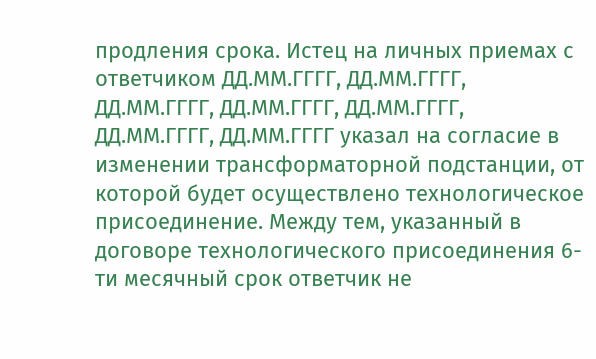продления срока. Истец на личных приемах с ответчиком ДД.ММ.ГГГГ, ДД.ММ.ГГГГ, ДД.ММ.ГГГГ, ДД.ММ.ГГГГ, ДД.ММ.ГГГГ, ДД.ММ.ГГГГ, ДД.ММ.ГГГГ указал на согласие в изменении трансформаторной подстанции, от которой будет осуществлено технологическое присоединение. Между тем, указанный в договоре технологического присоединения 6-ти месячный срок ответчик не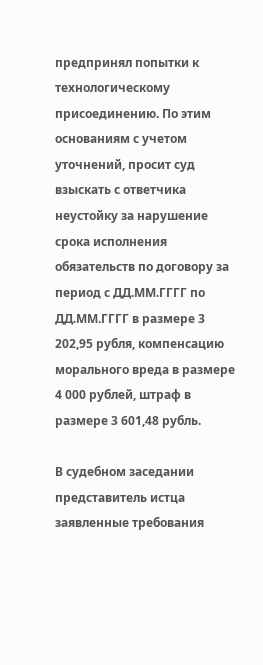предпринял попытки к технологическому присоединению. По этим основаниям с учетом уточнений, просит суд взыскать с ответчика неустойку за нарушение срока исполнения обязательств по договору за период с ДД.ММ.ГГГГ по ДД.ММ.ГГГГ в размере 3 202,95 рубля, компенсацию морального вреда в размере 4 000 рублей, штраф в размере 3 601,48 рубль.

В судебном заседании представитель истца заявленные требования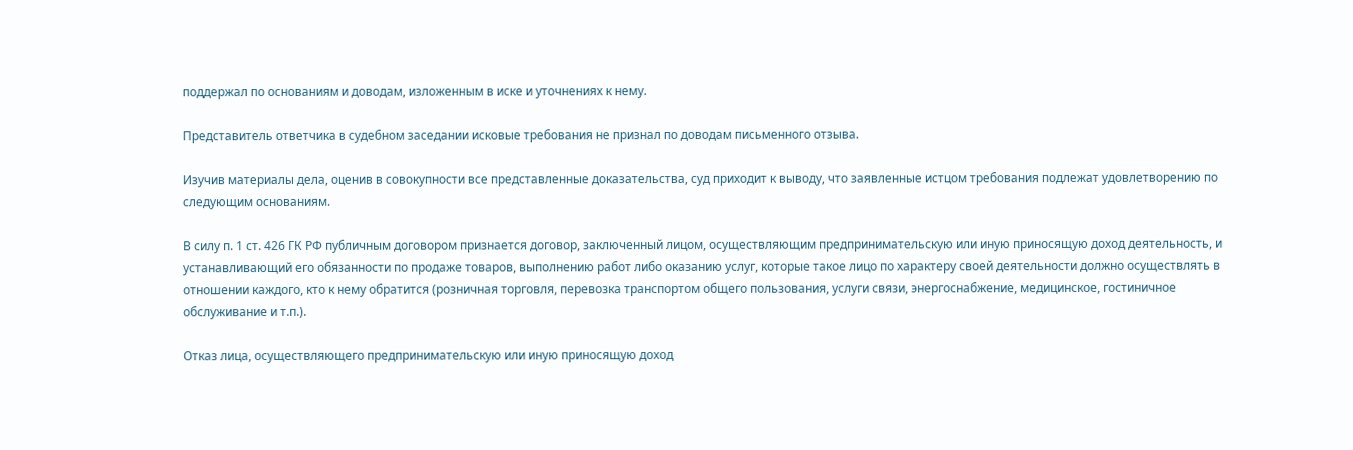поддержал по основаниям и доводам, изложенным в иске и уточнениях к нему.

Представитель ответчика в судебном заседании исковые требования не признал по доводам письменного отзыва.

Изучив материалы дела, оценив в совокупности все представленные доказательства, суд приходит к выводу, что заявленные истцом требования подлежат удовлетворению по следующим основаниям.

В силу п. 1 ст. 426 ГК РФ публичным договором признается договор, заключенный лицом, осуществляющим предпринимательскую или иную приносящую доход деятельность, и устанавливающий его обязанности по продаже товаров, выполнению работ либо оказанию услуг, которые такое лицо по характеру своей деятельности должно осуществлять в отношении каждого, кто к нему обратится (розничная торговля, перевозка транспортом общего пользования, услуги связи, энергоснабжение, медицинское, гостиничное обслуживание и т.п.).

Отказ лица, осуществляющего предпринимательскую или иную приносящую доход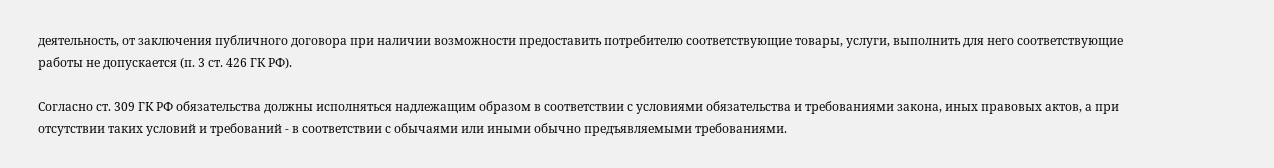деятельность, от заключения публичного договора при наличии возможности предоставить потребителю соответствующие товары, услуги, выполнить для него соответствующие работы не допускается (п. 3 ст. 426 ГК РФ).

Согласно ст. 309 ГК РФ обязательства должны исполняться надлежащим образом в соответствии с условиями обязательства и требованиями закона, иных правовых актов, а при отсутствии таких условий и требований - в соответствии с обычаями или иными обычно предъявляемыми требованиями.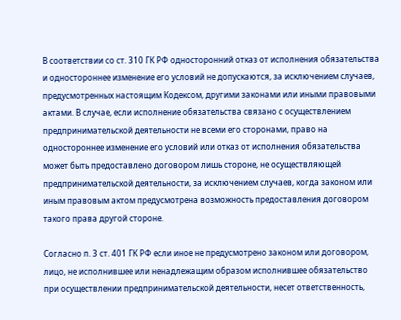В соответствии со ст. 310 ГК РФ односторонний отказ от исполнения обязательства и одностороннее изменение его условий не допускаются, за исключением случаев, предусмотренных настоящим Кодексом, другими законами или иными правовыми актами. В случае, если исполнение обязательства связано с осуществлением предпринимательской деятельности не всеми его сторонами, право на одностороннее изменение его условий или отказ от исполнения обязательства может быть предоставлено договором лишь стороне, не осуществляющей предпринимательской деятельности, за исключением случаев, когда законом или иным правовым актом предусмотрена возможность предоставления договором такого права другой стороне.

Согласно п. 3 ст. 401 ГК РФ если иное не предусмотрено законом или договором, лицо, не исполнившее или ненадлежащим образом исполнившее обязательство при осуществлении предпринимательской деятельности, несет ответственность,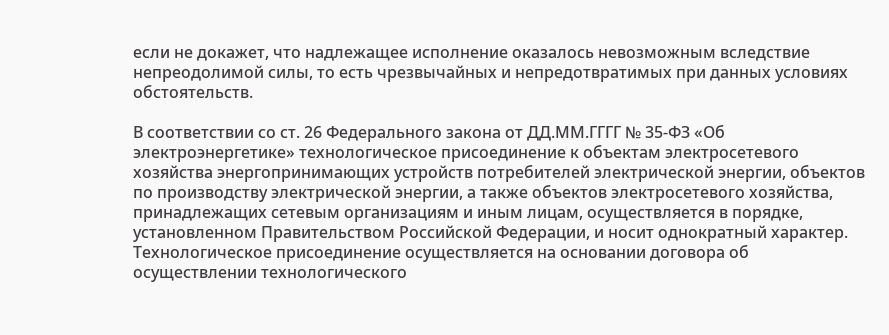если не докажет, что надлежащее исполнение оказалось невозможным вследствие непреодолимой силы, то есть чрезвычайных и непредотвратимых при данных условиях обстоятельств.

В соответствии со ст. 26 Федерального закона от ДД.ММ.ГГГГ № 35-ФЗ «Об электроэнергетике» технологическое присоединение к объектам электросетевого хозяйства энергопринимающих устройств потребителей электрической энергии, объектов по производству электрической энергии, а также объектов электросетевого хозяйства, принадлежащих сетевым организациям и иным лицам, осуществляется в порядке, установленном Правительством Российской Федерации, и носит однократный характер. Технологическое присоединение осуществляется на основании договора об осуществлении технологического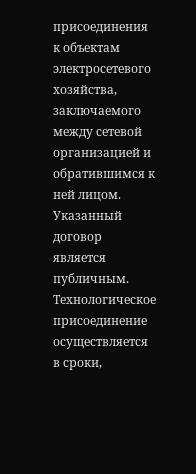присоединения к объектам электросетевого хозяйства, заключаемого между сетевой организацией и обратившимся к ней лицом. Указанный договор является публичным. Технологическое присоединение осуществляется в сроки,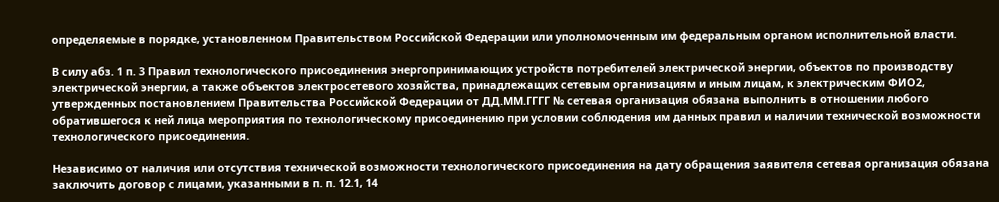определяемые в порядке, установленном Правительством Российской Федерации или уполномоченным им федеральным органом исполнительной власти.

В силу абз. 1 п. 3 Правил технологического присоединения энергопринимающих устройств потребителей электрической энергии, объектов по производству электрической энергии, а также объектов электросетевого хозяйства, принадлежащих сетевым организациям и иным лицам, к электрическим ФИО2, утвержденных постановлением Правительства Российской Федерации от ДД.ММ.ГГГГ № сетевая организация обязана выполнить в отношении любого обратившегося к ней лица мероприятия по технологическому присоединению при условии соблюдения им данных правил и наличии технической возможности технологического присоединения.

Независимо от наличия или отсутствия технической возможности технологического присоединения на дату обращения заявителя сетевая организация обязана заключить договор с лицами, указанными в п. п. 12.1, 14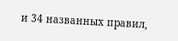и 34 названных правил,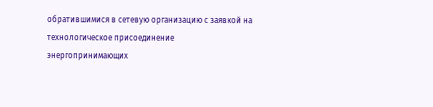обратившимися в сетевую организацию с заявкой на технологическое присоединение энергопринимающих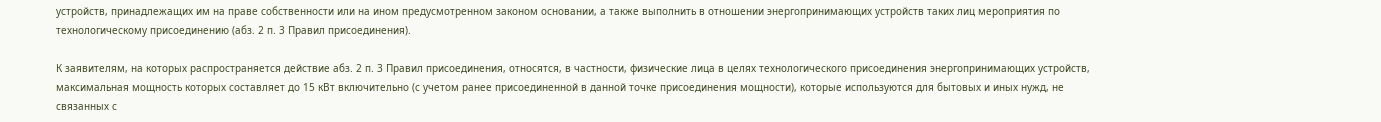устройств, принадлежащих им на праве собственности или на ином предусмотренном законом основании, а также выполнить в отношении энергопринимающих устройств таких лиц мероприятия по технологическому присоединению (абз. 2 п. 3 Правил присоединения).

К заявителям, на которых распространяется действие абз. 2 п. 3 Правил присоединения, относятся, в частности, физические лица в целях технологического присоединения энергопринимающих устройств, максимальная мощность которых составляет до 15 кВт включительно (с учетом ранее присоединенной в данной точке присоединения мощности), которые используются для бытовых и иных нужд, не связанных с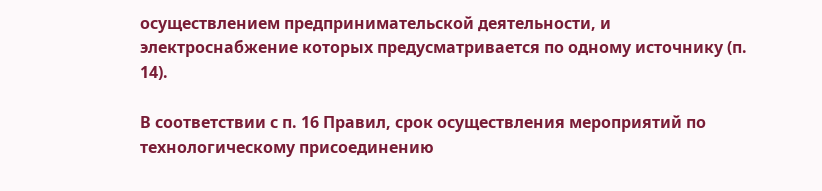осуществлением предпринимательской деятельности, и электроснабжение которых предусматривается по одному источнику (п. 14).

В соответствии с п. 16 Правил, срок осуществления мероприятий по технологическому присоединению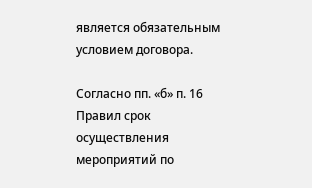является обязательным условием договора.

Согласно пп. «б» п. 16 Правил срок осуществления мероприятий по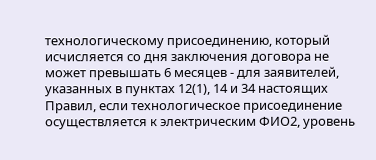технологическому присоединению, который исчисляется со дня заключения договора не может превышать 6 месяцев - для заявителей, указанных в пунктах 12(1), 14 и 34 настоящих Правил, если технологическое присоединение осуществляется к электрическим ФИО2, уровень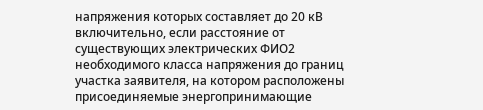напряжения которых составляет до 20 кВ включительно, если расстояние от существующих электрических ФИО2 необходимого класса напряжения до границ участка заявителя, на котором расположены присоединяемые энергопринимающие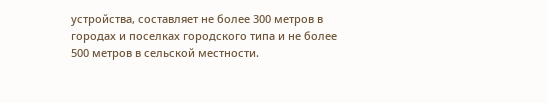устройства, составляет не более 300 метров в городах и поселках городского типа и не более 500 метров в сельской местности.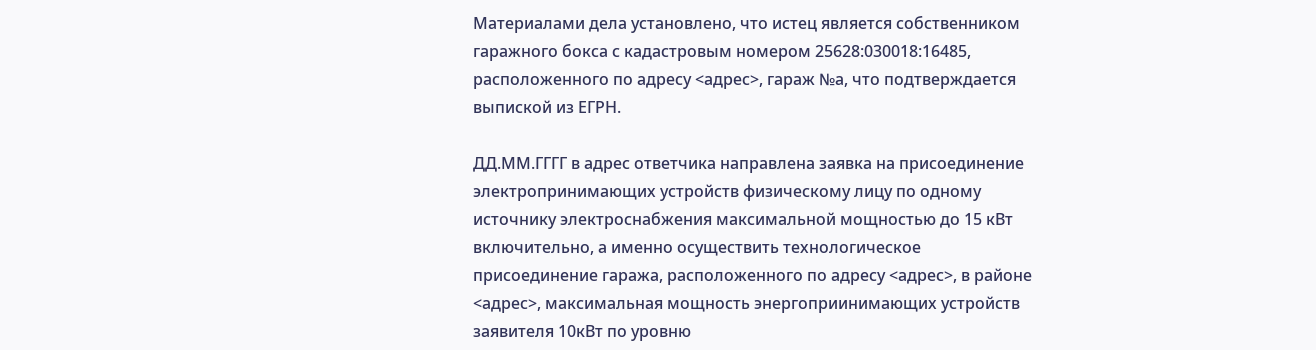Материалами дела установлено, что истец является собственником гаражного бокса с кадастровым номером 25628:030018:16485, расположенного по адресу <адрес>, гараж №а, что подтверждается выпиской из ЕГРН.

ДД.ММ.ГГГГ в адрес ответчика направлена заявка на присоединение электропринимающих устройств физическому лицу по одному источнику электроснабжения максимальной мощностью до 15 кВт включительно, а именно осуществить технологическое присоединение гаража, расположенного по адресу <адрес>, в районе <адрес>, максимальная мощность энергоприинимающих устройств заявителя 10кВт по уровню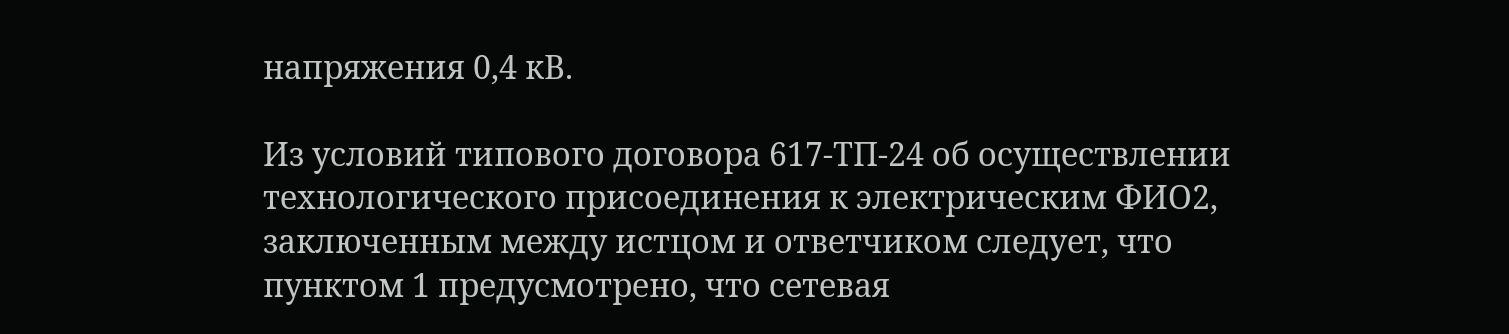напряжения 0,4 кВ.

Из условий типового договора 617-ТП-24 об осуществлении технологического присоединения к электрическим ФИО2, заключенным между истцом и ответчиком следует, что пунктом 1 предусмотрено, что сетевая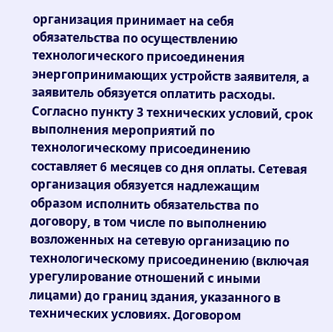организация принимает на себя обязательства по осуществлению технологического присоединения энергопринимающих устройств заявителя, а заявитель обязуется оплатить расходы. Согласно пункту 3 технических условий, срок выполнения мероприятий по технологическому присоединению составляет 6 месяцев со дня оплаты. Сетевая организация обязуется надлежащим образом исполнить обязательства по договору, в том числе по выполнению возложенных на сетевую организацию по технологическому присоединению (включая урегулирование отношений с иными лицами) до границ здания, указанного в технических условиях. Договором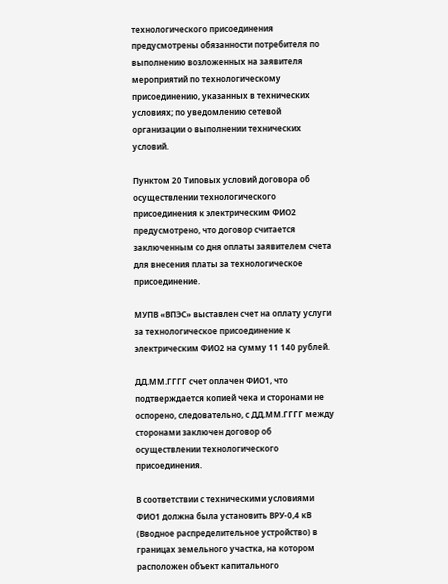технологического присоединения предусмотрены обязанности потребителя по выполнению возложенных на заявителя мероприятий по технологическому присоединению, указанных в технических условиях; по уведомлению сетевой организации о выполнении технических условий.

Пунктом 20 Типовых условий договора об осуществлении технологического присоединения к электрическим ФИО2 предусмотрено, что договор считается заключенным со дня оплаты заявителем счета для внесения платы за технологическое присоединение.

МУПВ «ВПЭС» выставлен счет на оплату услуги за технологическое присоединение к электрическим ФИО2 на сумму 11 140 рублей.

ДД.ММ.ГГГГ счет оплачен ФИО1, что подтверждается копией чека и сторонами не оспорено, следовательно, с ДД.ММ.ГГГГ между сторонами заключен договор об осуществлении технологического присоединения.

В соответствии с техническими условиями ФИО1 должна была установить ВРУ-0,4 кВ (Вводное распределительное устройство) в границах земельного участка, на котором расположен объект капитального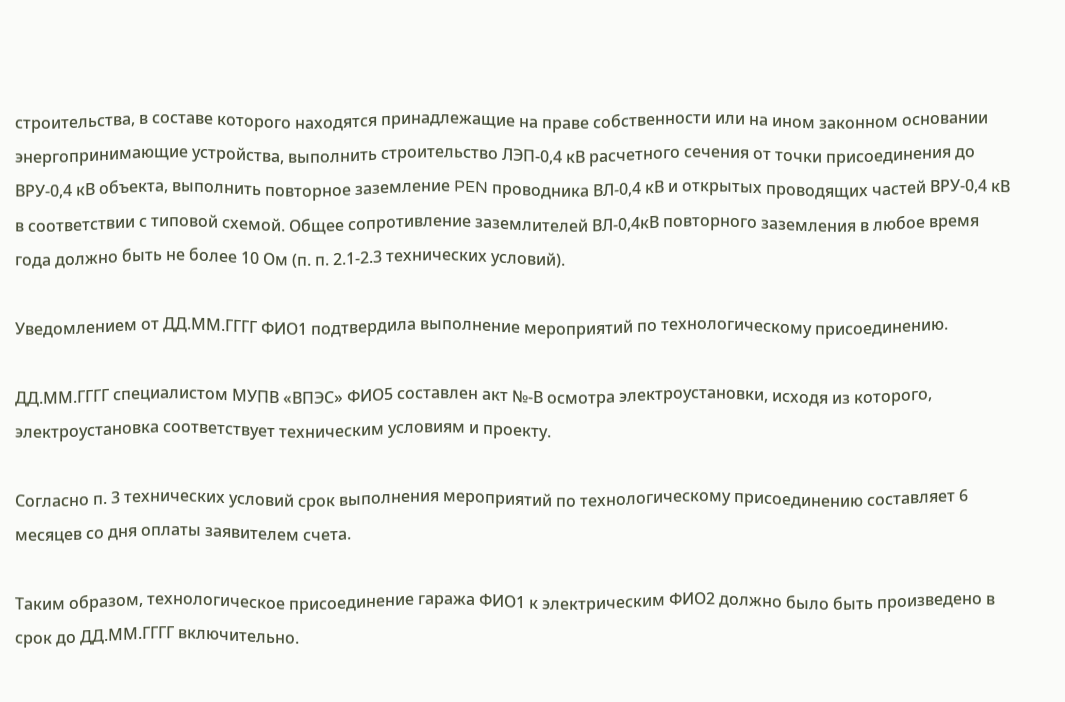строительства, в составе которого находятся принадлежащие на праве собственности или на ином законном основании энергопринимающие устройства, выполнить строительство ЛЭП-0,4 кВ расчетного сечения от точки присоединения до ВРУ-0,4 кВ объекта, выполнить повторное заземление PEN проводника ВЛ-0,4 кВ и открытых проводящих частей ВРУ-0,4 кВ в соответствии с типовой схемой. Общее сопротивление заземлителей ВЛ-0,4кВ повторного заземления в любое время года должно быть не более 10 Ом (п. п. 2.1-2.3 технических условий).

Уведомлением от ДД.ММ.ГГГГ ФИО1 подтвердила выполнение мероприятий по технологическому присоединению.

ДД.ММ.ГГГГ специалистом МУПВ «ВПЭС» ФИО5 составлен акт №-В осмотра электроустановки, исходя из которого, электроустановка соответствует техническим условиям и проекту.

Согласно п. 3 технических условий срок выполнения мероприятий по технологическому присоединению составляет 6 месяцев со дня оплаты заявителем счета.

Таким образом, технологическое присоединение гаража ФИО1 к электрическим ФИО2 должно было быть произведено в срок до ДД.ММ.ГГГГ включительно.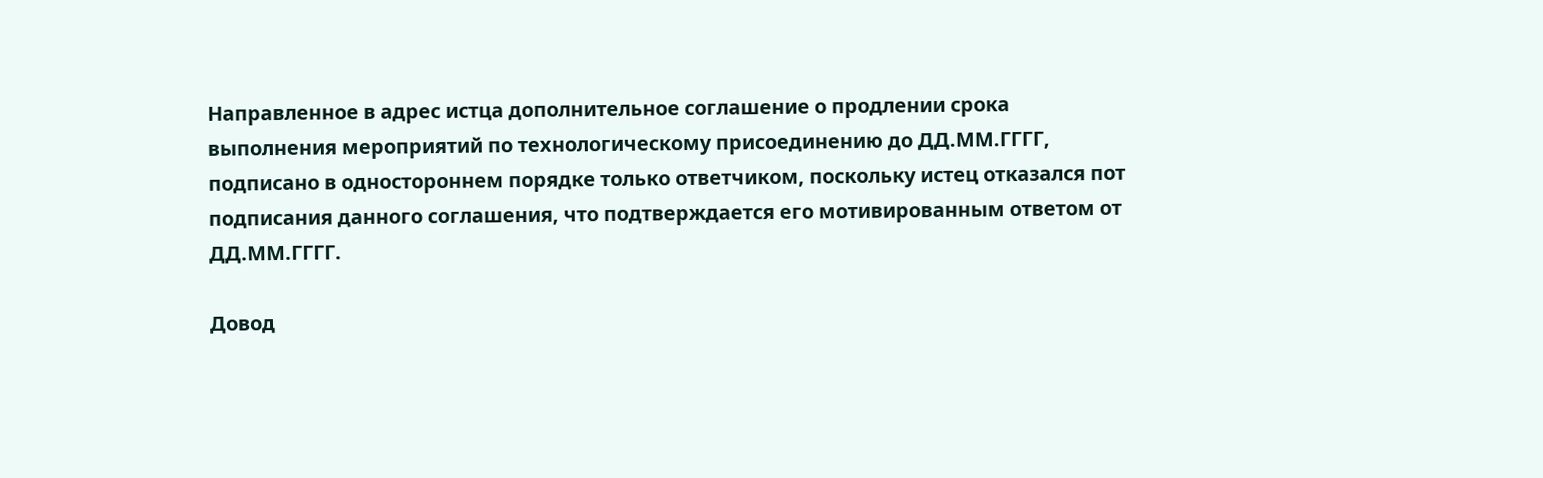Направленное в адрес истца дополнительное соглашение о продлении срока выполнения мероприятий по технологическому присоединению до ДД.ММ.ГГГГ, подписано в одностороннем порядке только ответчиком, поскольку истец отказался пот подписания данного соглашения, что подтверждается его мотивированным ответом от ДД.ММ.ГГГГ.

Довод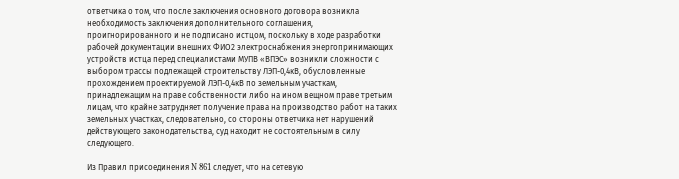ответчика о том, что после заключения основного договора возникла необходимость заключения дополнительного соглашения, проигнорированного и не подписано истцом, поскольку в ходе разработки рабочей документации внешних ФИО2 электроснабжения энергопринимающих устройств истца перед специалистами МУПВ «ВПЭС» возникли сложности с выбором трассы подлежащей строительству ЛЭП-0,4кВ, обусловленные прохождением проектируемой ЛЭП-0,4кВ по земельным участкам, принадлежащим на праве собственности либо на ином вещном праве третьим лицам, что крайне затрудняет получение права на производство работ на таких земельных участках, следовательно, со стороны ответчика нет нарушений действующего законодательства, суд находит не состоятельным в силу следующего.

Из Правил присоединения N 861 следует, что на сетевую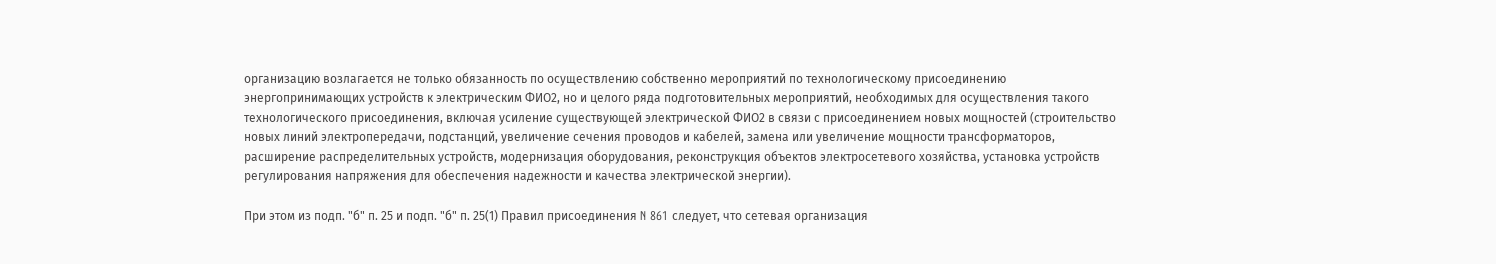организацию возлагается не только обязанность по осуществлению собственно мероприятий по технологическому присоединению энергопринимающих устройств к электрическим ФИО2, но и целого ряда подготовительных мероприятий, необходимых для осуществления такого технологического присоединения, включая усиление существующей электрической ФИО2 в связи с присоединением новых мощностей (строительство новых линий электропередачи, подстанций, увеличение сечения проводов и кабелей, замена или увеличение мощности трансформаторов, расширение распределительных устройств, модернизация оборудования, реконструкция объектов электросетевого хозяйства, установка устройств регулирования напряжения для обеспечения надежности и качества электрической энергии).

При этом из подп. "б" п. 25 и подп. "б" п. 25(1) Правил присоединения N 861 следует, что сетевая организация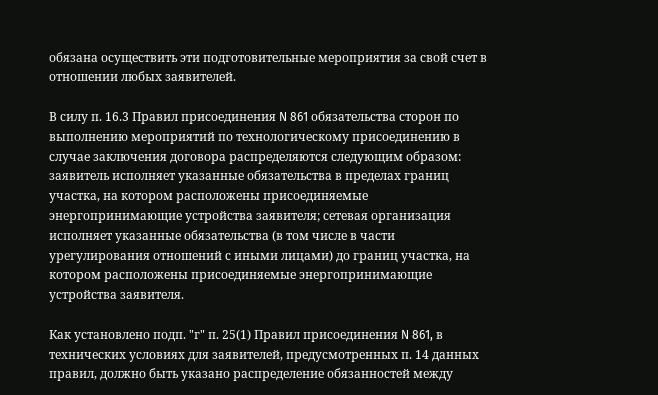обязана осуществить эти подготовительные мероприятия за свой счет в отношении любых заявителей.

В силу п. 16.3 Правил присоединения N 861 обязательства сторон по выполнению мероприятий по технологическому присоединению в случае заключения договора распределяются следующим образом: заявитель исполняет указанные обязательства в пределах границ участка, на котором расположены присоединяемые энергопринимающие устройства заявителя; сетевая организация исполняет указанные обязательства (в том числе в части урегулирования отношений с иными лицами) до границ участка, на котором расположены присоединяемые энергопринимающие устройства заявителя.

Как установлено подп. "г" п. 25(1) Правил присоединения N 861, в технических условиях для заявителей, предусмотренных п. 14 данных правил, должно быть указано распределение обязанностей между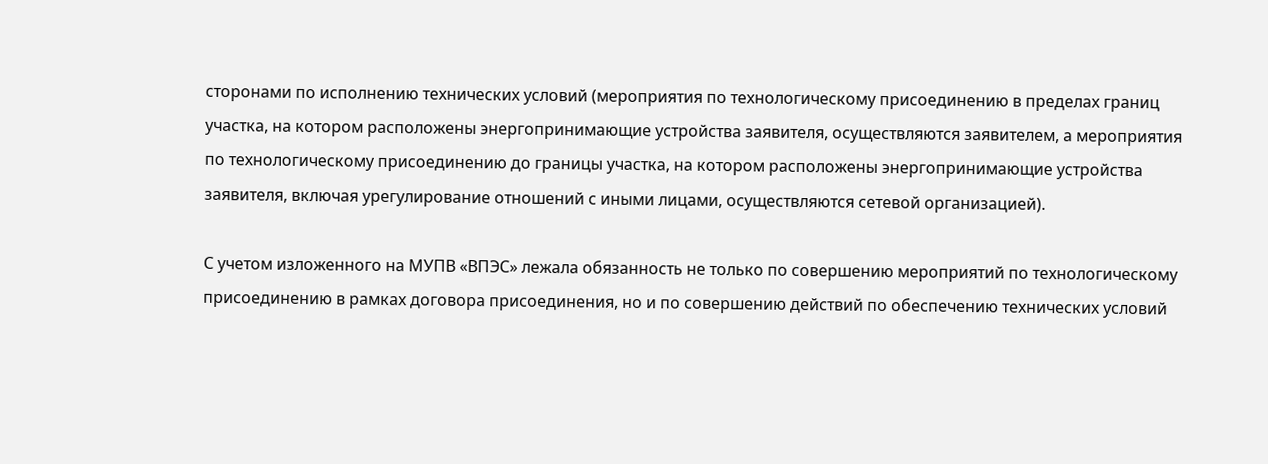сторонами по исполнению технических условий (мероприятия по технологическому присоединению в пределах границ участка, на котором расположены энергопринимающие устройства заявителя, осуществляются заявителем, а мероприятия по технологическому присоединению до границы участка, на котором расположены энергопринимающие устройства заявителя, включая урегулирование отношений с иными лицами, осуществляются сетевой организацией).

С учетом изложенного на МУПВ «ВПЭС» лежала обязанность не только по совершению мероприятий по технологическому присоединению в рамках договора присоединения, но и по совершению действий по обеспечению технических условий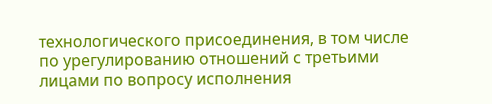технологического присоединения, в том числе по урегулированию отношений с третьими лицами по вопросу исполнения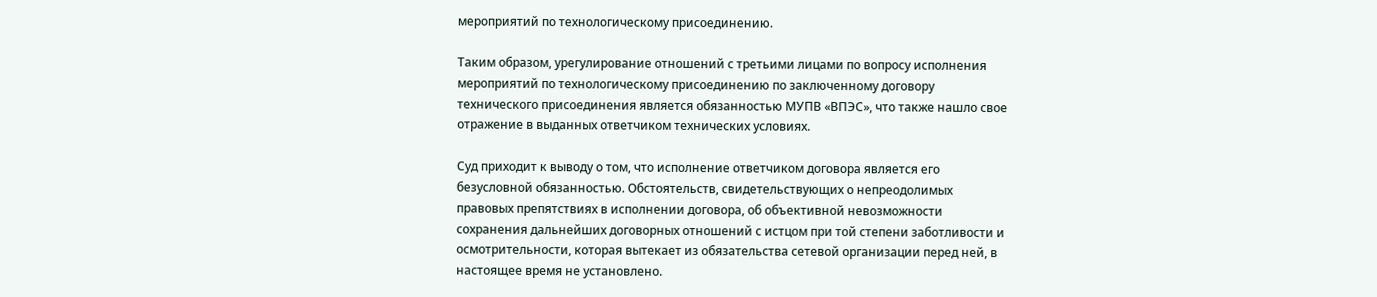мероприятий по технологическому присоединению.

Таким образом, урегулирование отношений с третьими лицами по вопросу исполнения мероприятий по технологическому присоединению по заключенному договору технического присоединения является обязанностью МУПВ «ВПЭС», что также нашло свое отражение в выданных ответчиком технических условиях.

Суд приходит к выводу о том, что исполнение ответчиком договора является его безусловной обязанностью. Обстоятельств, свидетельствующих о непреодолимых правовых препятствиях в исполнении договора, об объективной невозможности сохранения дальнейших договорных отношений с истцом при той степени заботливости и осмотрительности, которая вытекает из обязательства сетевой организации перед ней, в настоящее время не установлено.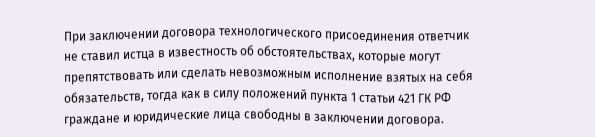При заключении договора технологического присоединения ответчик не ставил истца в известность об обстоятельствах, которые могут препятствовать или сделать невозможным исполнение взятых на себя обязательств, тогда как в силу положений пункта 1 статьи 421 ГК РФ граждане и юридические лица свободны в заключении договора.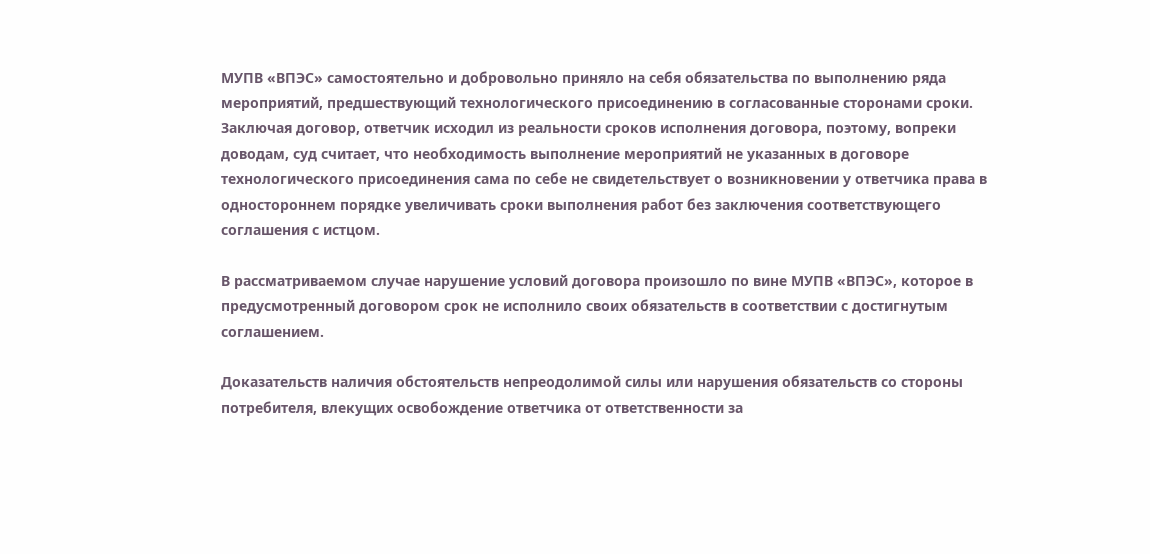МУПВ «ВПЭС» самостоятельно и добровольно приняло на себя обязательства по выполнению ряда мероприятий, предшествующий технологического присоединению в согласованные сторонами сроки. Заключая договор, ответчик исходил из реальности сроков исполнения договора, поэтому, вопреки доводам, суд считает, что необходимость выполнение мероприятий не указанных в договоре технологического присоединения сама по себе не свидетельствует о возникновении у ответчика права в одностороннем порядке увеличивать сроки выполнения работ без заключения соответствующего соглашения с истцом.

В рассматриваемом случае нарушение условий договора произошло по вине МУПВ «ВПЭС», которое в предусмотренный договором срок не исполнило своих обязательств в соответствии с достигнутым соглашением.

Доказательств наличия обстоятельств непреодолимой силы или нарушения обязательств со стороны потребителя, влекущих освобождение ответчика от ответственности за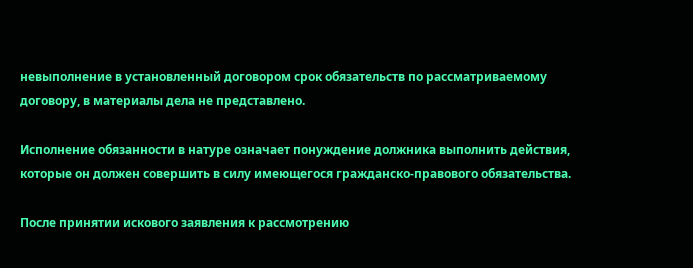невыполнение в установленный договором срок обязательств по рассматриваемому договору, в материалы дела не представлено.

Исполнение обязанности в натуре означает понуждение должника выполнить действия, которые он должен совершить в силу имеющегося гражданско-правового обязательства.

После принятии искового заявления к рассмотрению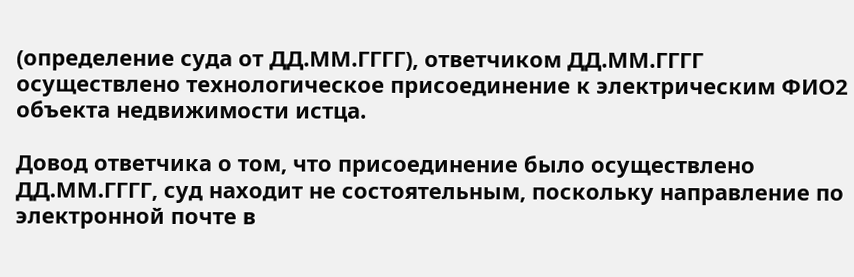(определение суда от ДД.ММ.ГГГГ), ответчиком ДД.ММ.ГГГГ осуществлено технологическое присоединение к электрическим ФИО2 объекта недвижимости истца.

Довод ответчика о том, что присоединение было осуществлено ДД.ММ.ГГГГ, суд находит не состоятельным, поскольку направление по электронной почте в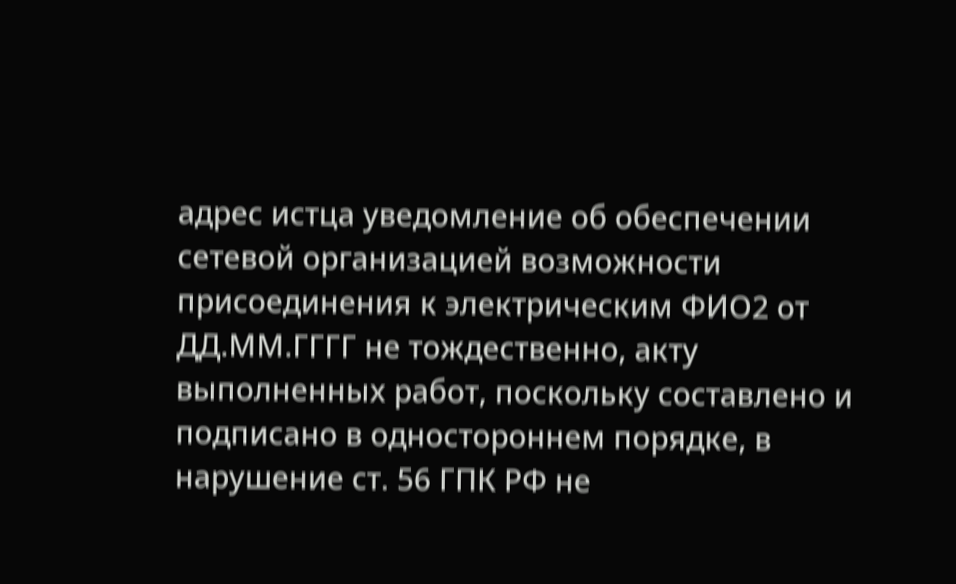адрес истца уведомление об обеспечении сетевой организацией возможности присоединения к электрическим ФИО2 от ДД.ММ.ГГГГ не тождественно, акту выполненных работ, поскольку составлено и подписано в одностороннем порядке, в нарушение ст. 56 ГПК РФ не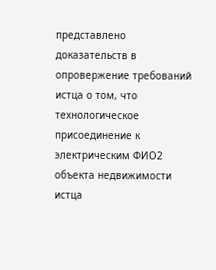представлено доказательств в опровержение требований истца о том, что технологическое присоединение к электрическим ФИО2 объекта недвижимости истца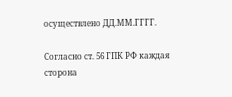осуществлено ДД.ММ.ГГГГ.

Согласно ст. 56 ГПК РФ каждая сторона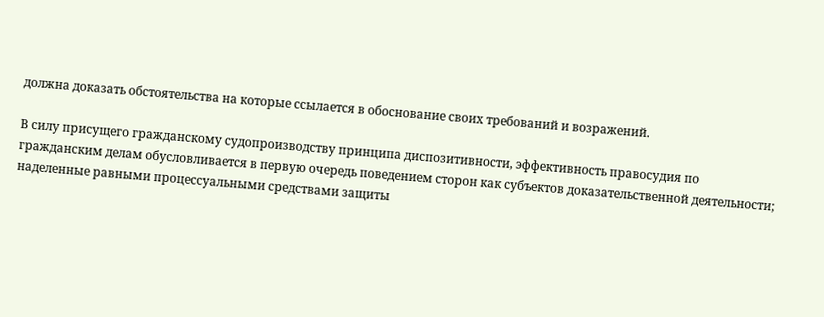должна доказать обстоятельства на которые ссылается в обоснование своих требований и возражений.

В силу присущего гражданскому судопроизводству принципа диспозитивности, эффективность правосудия по гражданским делам обусловливается в первую очередь поведением сторон как субъектов доказательственной деятельности; наделенные равными процессуальными средствами защиты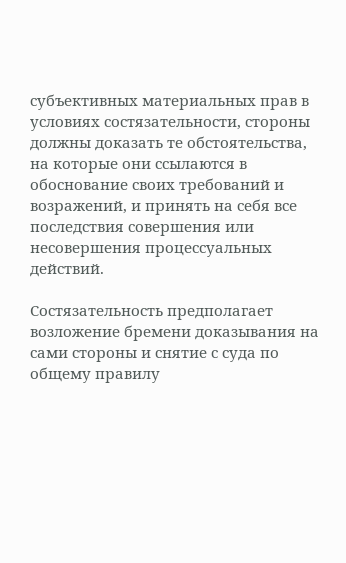субъективных материальных прав в условиях состязательности, стороны должны доказать те обстоятельства, на которые они ссылаются в обоснование своих требований и возражений, и принять на себя все последствия совершения или несовершения процессуальных действий.

Состязательность предполагает возложение бремени доказывания на сами стороны и снятие с суда по общему правилу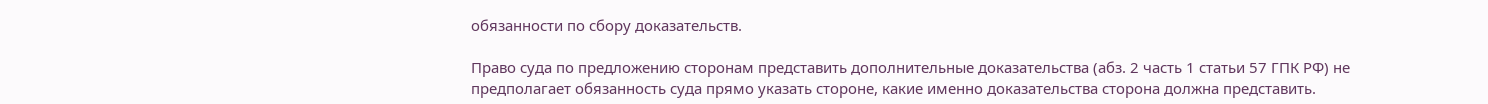обязанности по сбору доказательств.

Право суда по предложению сторонам представить дополнительные доказательства (абз. 2 часть 1 статьи 57 ГПК РФ) не предполагает обязанность суда прямо указать стороне, какие именно доказательства сторона должна представить.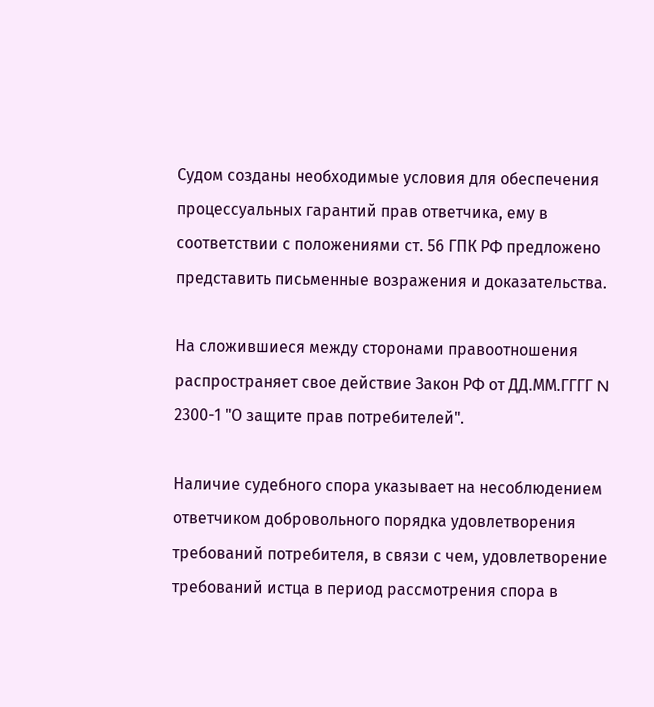Судом созданы необходимые условия для обеспечения процессуальных гарантий прав ответчика, ему в соответствии с положениями ст. 56 ГПК РФ предложено представить письменные возражения и доказательства.

На сложившиеся между сторонами правоотношения распространяет свое действие Закон РФ от ДД.ММ.ГГГГ N 2300-1 "О защите прав потребителей".

Наличие судебного спора указывает на несоблюдением ответчиком добровольного порядка удовлетворения требований потребителя, в связи с чем, удовлетворение требований истца в период рассмотрения спора в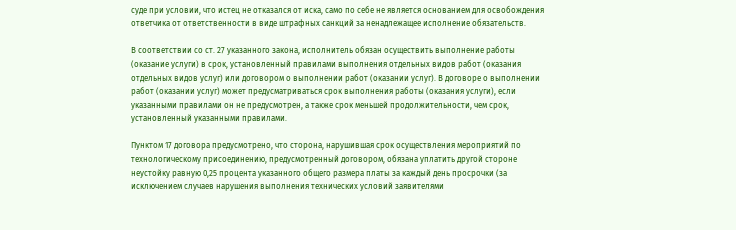суде при условии, что истец не отказался от иска, само по себе не является основанием для освобождения ответчика от ответственности в виде штрафных санкций за ненадлежащее исполнение обязательств.

В соответствии со ст. 27 указанного закона, исполнитель обязан осуществить выполнение работы (оказание услуги) в срок, установленный правилами выполнения отдельных видов работ (оказания отдельных видов услуг) или договором о выполнении работ (оказании услуг). В договоре о выполнении работ (оказании услуг) может предусматриваться срок выполнения работы (оказания услуги), если указанными правилами он не предусмотрен, а также срок меньшей продолжительности, чем срок, установленный указанными правилами.

Пунктом 17 договора предусмотрено, что сторона, нарушившая срок осуществления мероприятий по технологическому присоединению, предусмотренный договором, обязана уплатить другой стороне неустойку равную 0,25 процента указанного общего размера платы за каждый день просрочки (за исключением случаев нарушения выполнения технических условий заявителями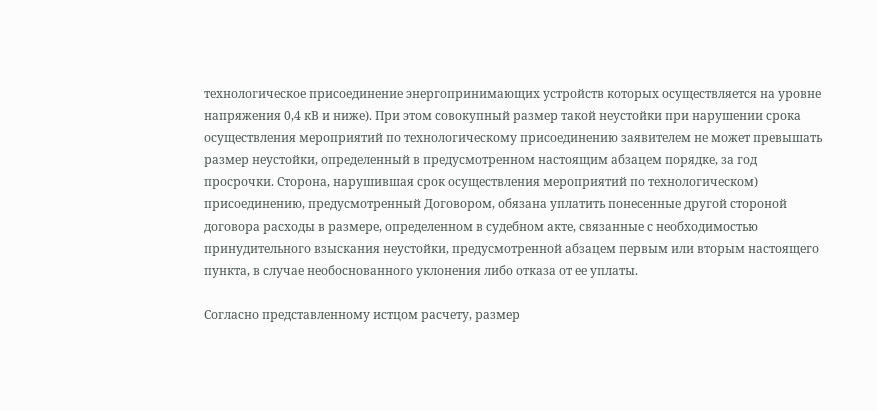технологическое присоединение энергопринимающих устройств которых осуществляется на уровне напряжения 0,4 кВ и ниже). При этом совокупный размер такой неустойки при нарушении срока осуществления мероприятий по технологическому присоединению заявителем не может превышать размер неустойки, определенный в предусмотренном настоящим абзацем порядке, за год просрочки. Сторона, нарушившая срок осуществления мероприятий по технологическом) присоединению, предусмотренный Договором, обязана уплатить понесенные другой стороной договора расходы в размере, определенном в судебном акте, связанные с необходимостью принудительного взыскания неустойки, предусмотренной абзацем первым или вторым настоящего пункта, в случае необоснованного уклонения либо отказа от ее уплаты.

Согласно представленному истцом расчету, размер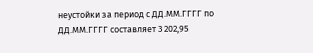неустойки за период с ДД.ММ.ГГГГ по ДД.ММ.ГГГГ составляет 3 202,95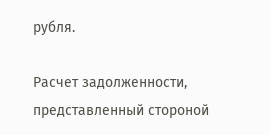рубля.

Расчет задолженности, представленный стороной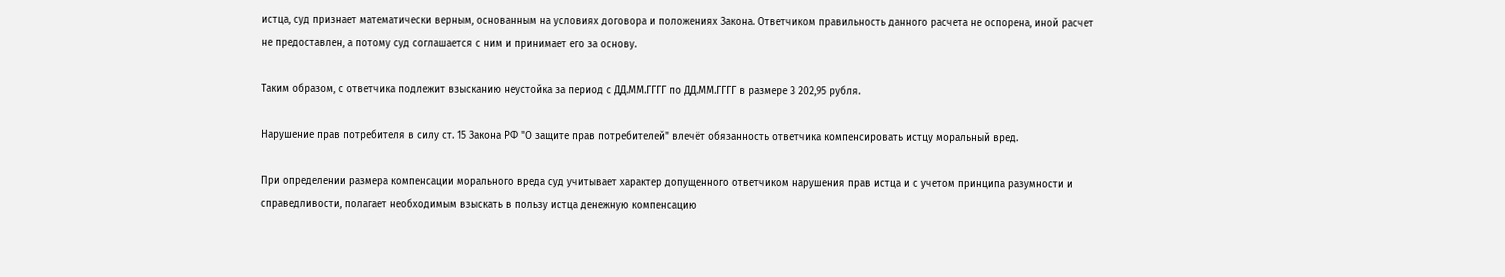истца, суд признает математически верным, основанным на условиях договора и положениях Закона. Ответчиком правильность данного расчета не оспорена, иной расчет не предоставлен, а потому суд соглашается с ним и принимает его за основу.

Таким образом, с ответчика подлежит взысканию неустойка за период с ДД.ММ.ГГГГ по ДД.ММ.ГГГГ в размере 3 202,95 рубля.

Нарушение прав потребителя в силу ст. 15 Закона РФ "О защите прав потребителей" влечёт обязанность ответчика компенсировать истцу моральный вред.

При определении размера компенсации морального вреда суд учитывает характер допущенного ответчиком нарушения прав истца и с учетом принципа разумности и справедливости, полагает необходимым взыскать в пользу истца денежную компенсацию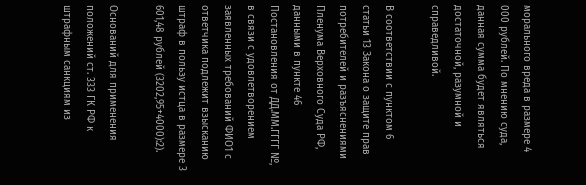морального вреда в размере 4 000 рублей. По мнению суда, данная сумма будет являться достаточной, разумной и справедливой.

В соответствии с пунктом 6 статьи 13 Закона о защите прав потребителей и разъяснениями Пленума Верховного Суда РФ, данными в пункте 46 Постановления от ДД.ММ.ГГГГ №, в связи с удовлетворением заявленных требований ФИО1 с ответчика подлежит взысканию штраф в пользу истца в размере 3 601,48 рублей (3202,95+4000):2).

Оснований для применения положений ст. 333 ГК РФ к штрафным санкциям из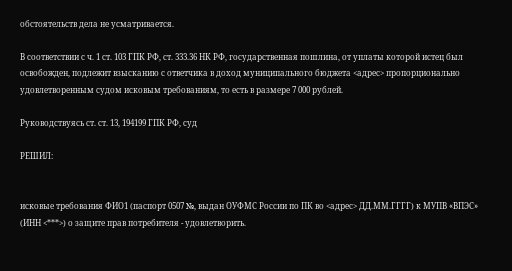обстоятельств дела не усматривается.

В соответствии с ч. 1 ст. 103 ГПК РФ, ст. 333.36 НК РФ, государственная пошлина, от уплаты которой истец был освобожден, подлежит взысканию с ответчика в доход муниципального бюджета <адрес> пропорционально удовлетворенным судом исковым требованиям, то есть в размере 7 000 рублей.

Руководствуясь ст. ст. 13, 194199 ГПК РФ, суд

РЕШИЛ:


исковые требования ФИО1 (паспорт 0507 №, выдан ОУФМС России по ПК во <адрес> ДД.ММ.ГГГГ) к МУПВ «ВПЭС» (ИНН <***>) о защите прав потребителя - удовлетворить.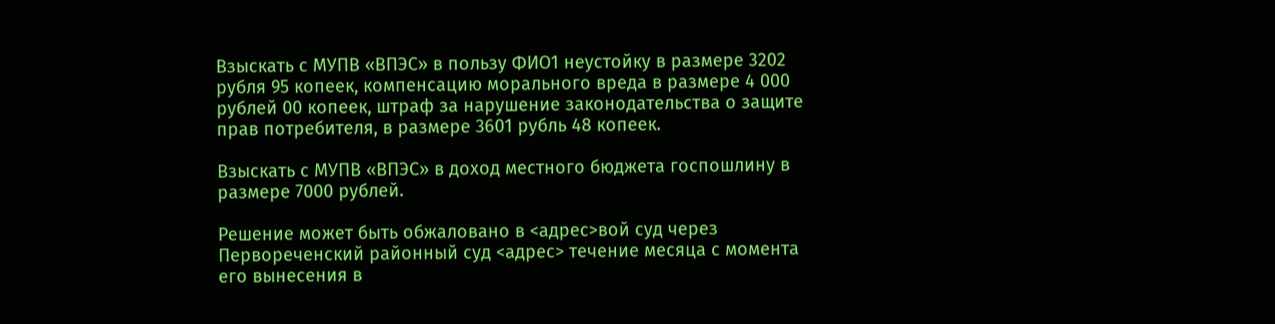Взыскать с МУПВ «ВПЭС» в пользу ФИО1 неустойку в размере 3202 рубля 95 копеек, компенсацию морального вреда в размере 4 000 рублей 00 копеек, штраф за нарушение законодательства о защите прав потребителя, в размере 3601 рубль 48 копеек.

Взыскать с МУПВ «ВПЭС» в доход местного бюджета госпошлину в размере 7000 рублей.

Решение может быть обжаловано в <адрес>вой суд через Первореченский районный суд <адрес> течение месяца с момента его вынесения в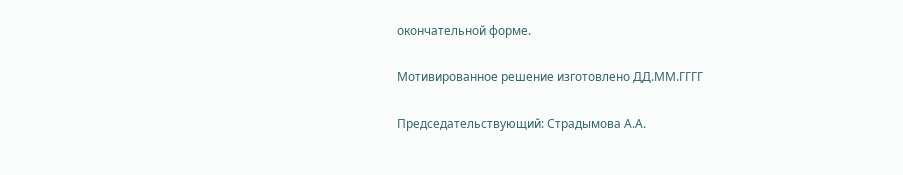окончательной форме.

Мотивированное решение изготовлено ДД.ММ.ГГГГ

Председательствующий: Страдымова А.А.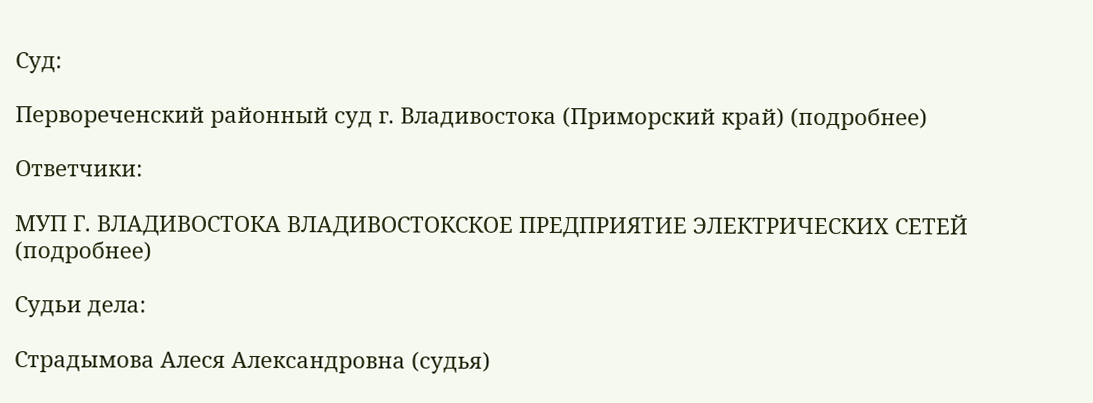Суд:

Первореченский районный суд г. Владивостока (Приморский край) (подробнее)

Ответчики:

МУП Г. ВЛАДИВОСТОКА ВЛАДИВОСТОКСКОЕ ПРЕДПРИЯТИЕ ЭЛЕКТРИЧЕСКИХ СЕТЕЙ (подробнее)

Судьи дела:

Страдымова Алеся Александровна (судья)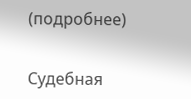(подробнее)


Судебная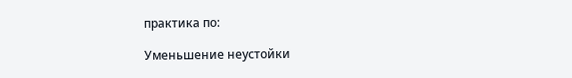практика по:

Уменьшение неустойки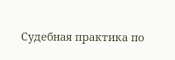Судебная практика по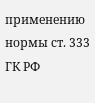применению нормы ст. 333 ГК РФ